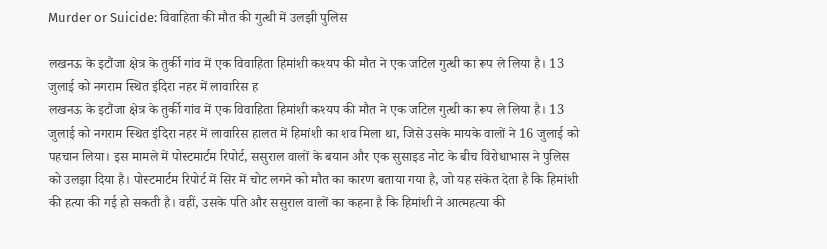Murder or Suicide: विवाहिता की मौत की गुत्थी में उलझी पुलिस

लखनऊ के इटौंजा क्षेत्र के तुर्की गांव में एक विवाहिता हिमांशी कश्यप की मौत ने एक जटिल गुत्थी का रूप ले लिया है। 13 जुलाई को नगराम स्थित इंदिरा नहर में लावारिस ह
लखनऊ के इटौंजा क्षेत्र के तुर्की गांव में एक विवाहिता हिमांशी कश्यप की मौत ने एक जटिल गुत्थी का रूप ले लिया है। 13 जुलाई को नगराम स्थित इंदिरा नहर में लावारिस हालत में हिमांशी का शव मिला था, जिसे उसके मायके वालों ने 16 जुलाई को पहचान लिया। इस मामले में पोस्टमार्टम रिपोर्ट, ससुराल वालों के बयान और एक सुसाइड नोट के बीच विरोधाभास ने पुलिस को उलझा दिया है। पोस्टमार्टम रिपोर्ट में सिर में चोट लगने को मौत का कारण बताया गया है, जो यह संकेत देता है कि हिमांशी की हत्या की गई हो सकती है। वहीं, उसके पति और ससुराल वालों का कहना है कि हिमांशी ने आत्महत्या की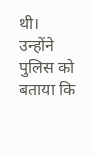थी। उन्होंने पुलिस को बताया कि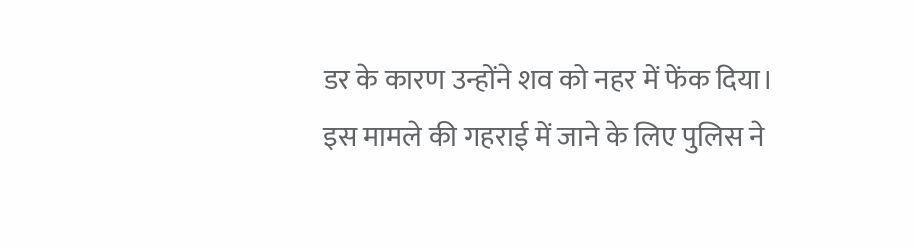डर के कारण उन्होंने शव को नहर में फेंक दिया। इस मामले की गहराई में जाने के लिए पुलिस ने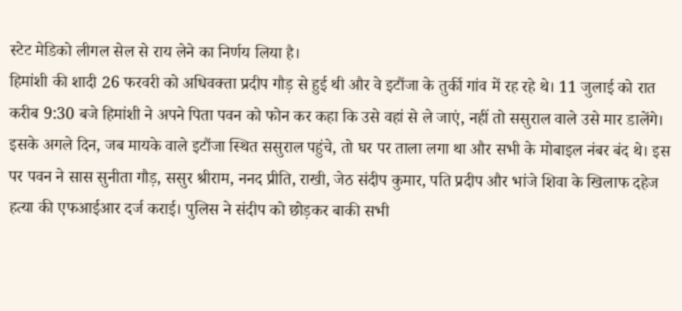स्टेट मेडिको लीगल सेल से राय लेने का निर्णय लिया है।
हिमांशी की शादी 26 फरवरी को अधिवक्ता प्रदीप गौड़ से हुई थी और वे इटौंजा के तुर्की गांव में रह रहे थे। 11 जुलाई को रात करीब 9:30 बजे हिमांशी ने अपने पिता पवन को फोन कर कहा कि उसे वहां से ले जाएं, नहीं तो ससुराल वाले उसे मार डालेंगे। इसके अगले दिन, जब मायके वाले इटौंजा स्थित ससुराल पहुंचे, तो घर पर ताला लगा था और सभी के मोबाइल नंबर बंद थे। इस पर पवन ने सास सुनीता गौड़, ससुर श्रीराम, ननद प्रीति, राखी, जेठ संदीप कुमार, पति प्रदीप और भांजे शिवा के खिलाफ दहेज हत्या की एफआईआर दर्ज कराई। पुलिस ने संदीप को छोड़कर बाकी सभी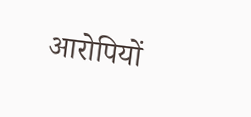आरोपियों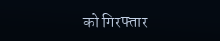को गिरफ्तार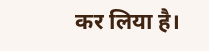कर लिया है।